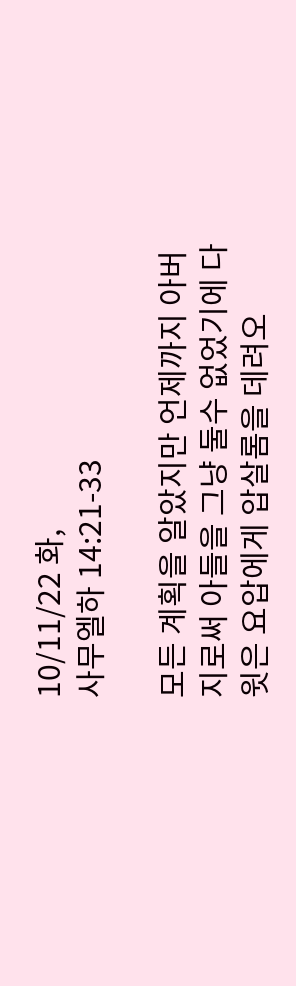10/11/22 화,
사무엘하 14:21-33

모든 계획을 알았지만 언제까지 아버지로써 아들을 그냥 둘수 없었기에 다윗은 요압에게 압살롬을 데려오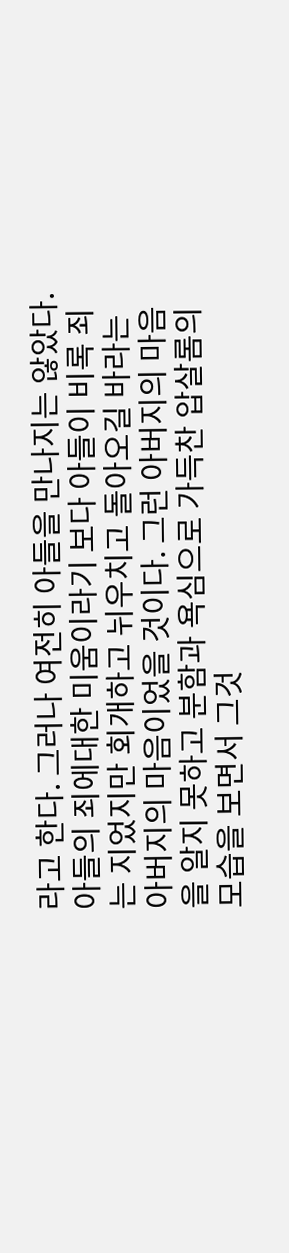라고 한다. 그러나 여전히 아들을 만나지는 않았다. 아들의 죄에대한 미움이라기 보다 아들이 비록 죄는 지었지만 회개하고 뉘우치고 돌아오길 바라는 아버지의 마음이었을 것이다. 그런 아버지의 마음을 알지 못하고 분함과 욕심으로 가득찬 압살롬의 모습을 보면서 그것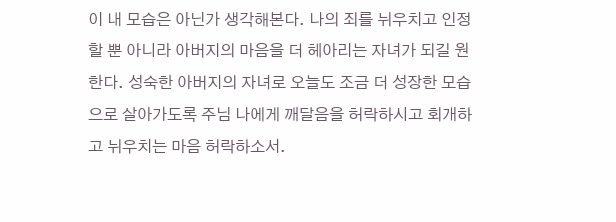이 내 모습은 아닌가 생각해본다. 나의 죄를 뉘우치고 인정할 뿐 아니라 아버지의 마음을 더 헤아리는 자녀가 되길 원한다. 성숙한 아버지의 자녀로 오늘도 조금 더 성장한 모습으로 살아가도록 주님 나에게 깨달음을 허락하시고 회개하고 뉘우치는 마음 허락하소서.